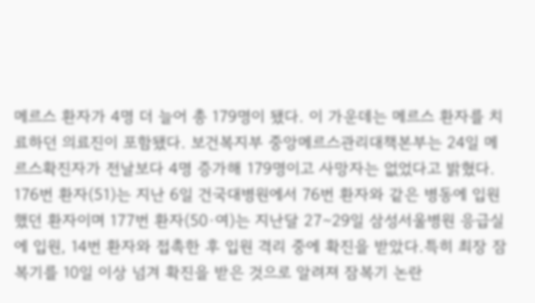메르스 환자가 4명 더 늘어 총 179명이 됐다. 이 가운데는 메르스 환자를 치료하던 의료진이 포함됐다. 보건복지부 중앙메르스관리대책본부는 24일 메르스확진자가 전날보다 4명 증가해 179명이고 사망자는 없었다고 밝혔다. 176번 환자(51)는 지난 6일 건국대병원에서 76번 환자와 같은 병동에 입원했던 환자이며 177번 환자(50·여)는 지난달 27∼29일 삼성서울병원 응급실에 입원, 14번 환자와 접촉한 후 입원 격리 중에 확진을 받았다.특히 최장 잠복기를 10일 이상 넘겨 확진을 받은 것으로 알려져 잠복기 논란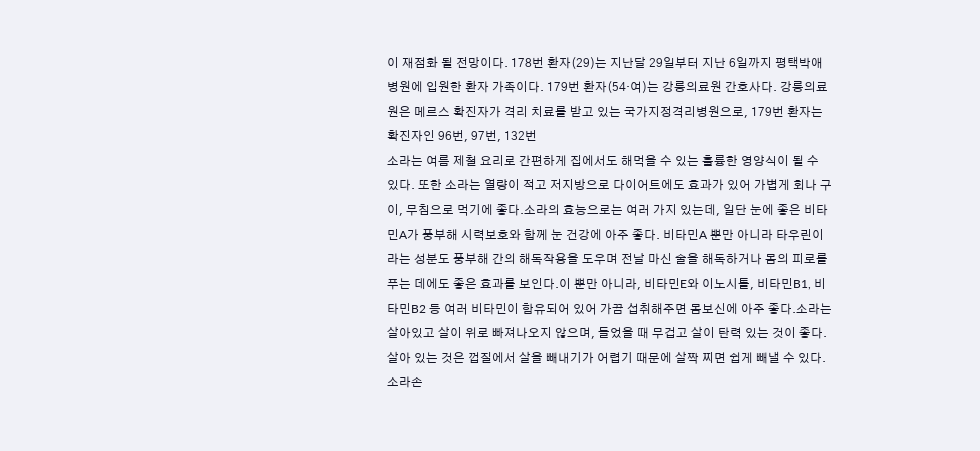이 재점화 될 전망이다. 178번 환자(29)는 지난달 29일부터 지난 6일까지 평택박애병원에 입원한 환자 가족이다. 179번 환자(54·여)는 강릉의료원 간호사다. 강릉의료원은 메르스 확진자가 격리 치료를 받고 있는 국가지정격리병원으로, 179번 환자는 확진자인 96번, 97번, 132번
소라는 여름 제철 요리로 간편하게 집에서도 해먹을 수 있는 훌륭한 영양식이 될 수 있다. 또한 소라는 열량이 적고 저지방으로 다이어트에도 효과가 있어 가볍게 회나 구이, 무침으로 먹기에 좋다.소라의 효능으로는 여러 가지 있는데, 일단 눈에 좋은 비타민A가 풍부해 시력보호와 함께 눈 건강에 아주 좋다. 비타민A 뿐만 아니라 타우린이라는 성분도 풍부해 간의 해독작용을 도우며 전날 마신 술을 해독하거나 몸의 피로를 푸는 데에도 좋은 효과를 보인다.이 뿐만 아니라, 비타민E와 이노시톨, 비타민B1, 비타민B2 등 여러 비타민이 함유되어 있어 가끔 섭취해주면 몸보신에 아주 좋다.소라는 살아있고 살이 위로 빠져나오지 않으며, 들었을 때 무겁고 살이 탄력 있는 것이 좋다. 살아 있는 것은 껍질에서 살을 빼내기가 어렵기 때문에 살짝 찌면 쉽게 빼낼 수 있다. 소라손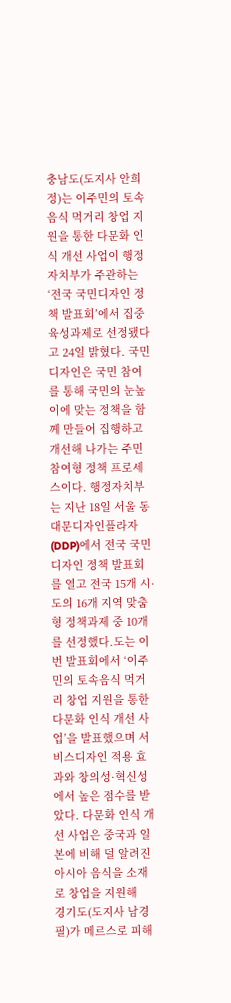충남도(도지사 안희정)는 이주민의 토속음식 먹거리 창업 지원을 통한 다문화 인식 개선 사업이 행정자치부가 주관하는 ‘전국 국민디자인 정책 발표회’에서 집중 육성과제로 선정됐다고 24일 밝혔다. 국민디자인은 국민 참여를 통해 국민의 눈높이에 맞는 정책을 함께 만들어 집행하고 개선해 나가는 주민 참여형 정책 프로세스이다. 행정자치부는 지난 18일 서울 동대문디자인플라자(DDP)에서 전국 국민디자인 정책 발표회를 열고 전국 15개 시·도의 16개 지역 맞춤형 정책과제 중 10개를 선정했다.도는 이번 발표회에서 ‘이주민의 토속음식 먹거리 창업 지원을 통한 다문화 인식 개선 사업’을 발표했으며 서비스디자인 적용 효과와 창의성·혁신성에서 높은 점수를 받았다. 다문화 인식 개선 사업은 중국과 일본에 비해 덜 알려진 아시아 음식을 소재로 창업을 지원해
경기도(도지사 남경필)가 메르스로 피해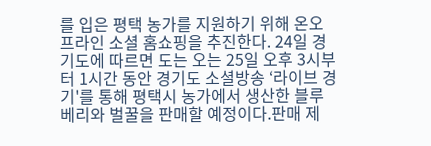를 입은 평택 농가를 지원하기 위해 온오프라인 소셜 홈쇼핑을 추진한다. 24일 경기도에 따르면 도는 오는 25일 오후 3시부터 1시간 동안 경기도 소셜방송 ‘라이브 경기'를 통해 평택시 농가에서 생산한 블루베리와 벌꿀을 판매할 예정이다.판매 제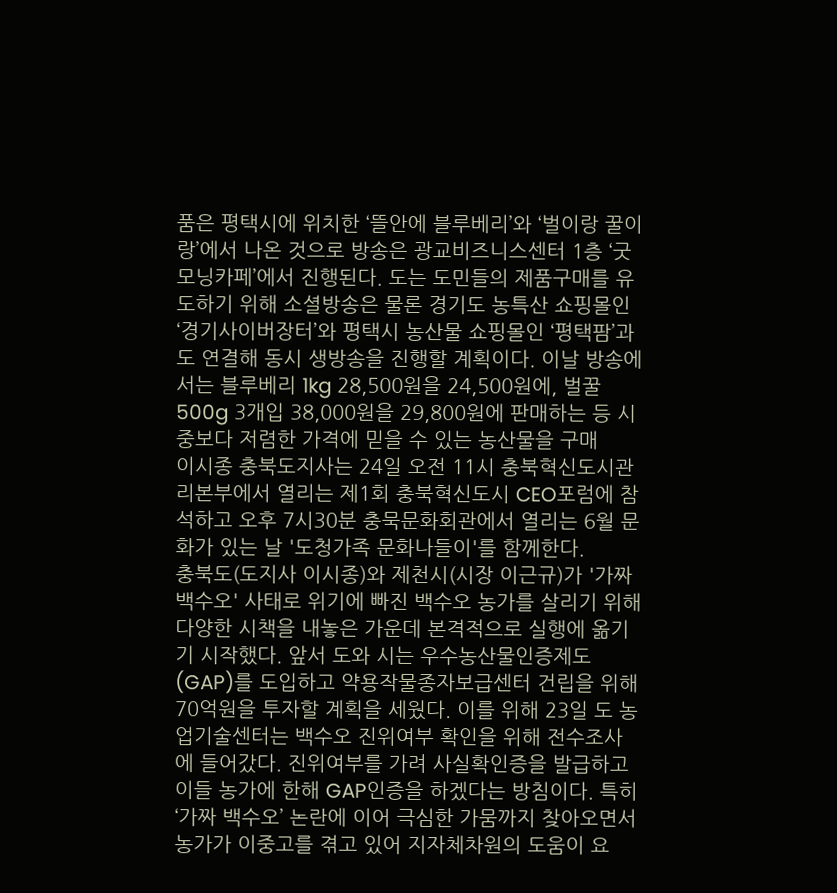품은 평택시에 위치한 ‘뜰안에 블루베리’와 ‘벌이랑 꿀이랑’에서 나온 것으로 방송은 광교비즈니스센터 1층 ‘굿모닝카페’에서 진행된다. 도는 도민들의 제품구매를 유도하기 위해 소셜방송은 물론 경기도 농특산 쇼핑몰인 ‘경기사이버장터’와 평택시 농산물 쇼핑몰인 ‘평택팜’과도 연결해 동시 생방송을 진행할 계획이다. 이날 방송에서는 블루베리 1kg 28,500원을 24,500원에, 벌꿀500g 3개입 38,000원을 29,800원에 판매하는 등 시중보다 저렴한 가격에 믿을 수 있는 농산물을 구매
이시종 충북도지사는 24일 오전 11시 충북혁신도시관리본부에서 열리는 제1회 충북혁신도시 CEO포럼에 참석하고 오후 7시30분 충묵문화회관에서 열리는 6월 문화가 있는 날 '도청가족 문화나들이'를 함께한다.
충북도(도지사 이시종)와 제천시(시장 이근규)가 '가짜 백수오' 사태로 위기에 빠진 백수오 농가를 살리기 위해 다양한 시책을 내놓은 가운데 본격적으로 실행에 옮기기 시작했다. 앞서 도와 시는 우수농산물인증제도(GAP)를 도입하고 약용작물종자보급센터 건립을 위해 70억원을 투자할 계획을 세웠다. 이를 위해 23일 도 농업기술센터는 백수오 진위여부 확인을 위해 전수조사에 들어갔다. 진위여부를 가려 사실확인증을 발급하고 이들 농가에 한해 GAP인증을 하겠다는 방침이다. 특히 ‘가짜 백수오’ 논란에 이어 극심한 가뭄까지 찾아오면서 농가가 이중고를 겪고 있어 지자체차원의 도움이 요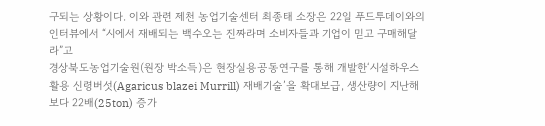구되는 상황이다. 이와 관련 제천 농업기술센터 최종태 소장은 22일 푸드투데이와의 인터뷰에서 “시에서 재배되는 백수오는 진짜라며 소비자들과 기업이 믿고 구매해달라”고
경상북도농업기술원(원장 박소득)은 현장실용공동연구를 통해 개발한‘시설하우스 활용 신령버섯(Agaricus blazei Murrill) 재배기술’을 확대보급, 생산량이 지난해 보다 22배(25ton) 증가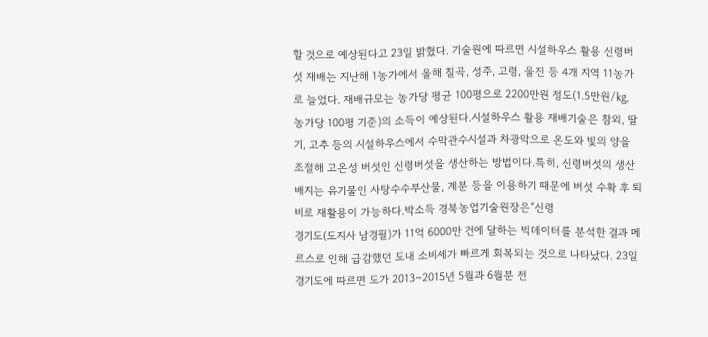할 것으로 예상된다고 23일 밝혔다. 기술원에 따르면 시설하우스 활용 신령버섯 재배는 지난해 1농가에서 올해 칠곡, 성주, 고령, 울진 등 4개 지역 11농가로 늘었다. 재배규모는 농가당 평균 100평으로 2200만원 정도(1.5만원/kg, 농가당 100평 기준)의 소득이 예상된다.시설하우스 활용 재배기술은 참외, 딸기, 고추 등의 시설하우스에서 수막관수시설과 차광막으로 온도와 빛의 양을 조절해 고온성 버섯인 신령버섯을 생산하는 방법이다.특히, 신령버섯의 생산배지는 유기물인 사탕수수부산물, 계분 등을 이용하기 때문에 버섯 수확 후 퇴비로 재활용이 가능하다.박소득 경북농업기술원장은“신령
경기도(도지사 남경필)가 11억 6000만 건에 달하는 빅데이터를 분석한 결과 메르스로 인해 급감했던 도내 소비세가 빠르게 회복되는 것으로 나타났다. 23일 경기도에 따르면 도가 2013~2015년 5월과 6월분 전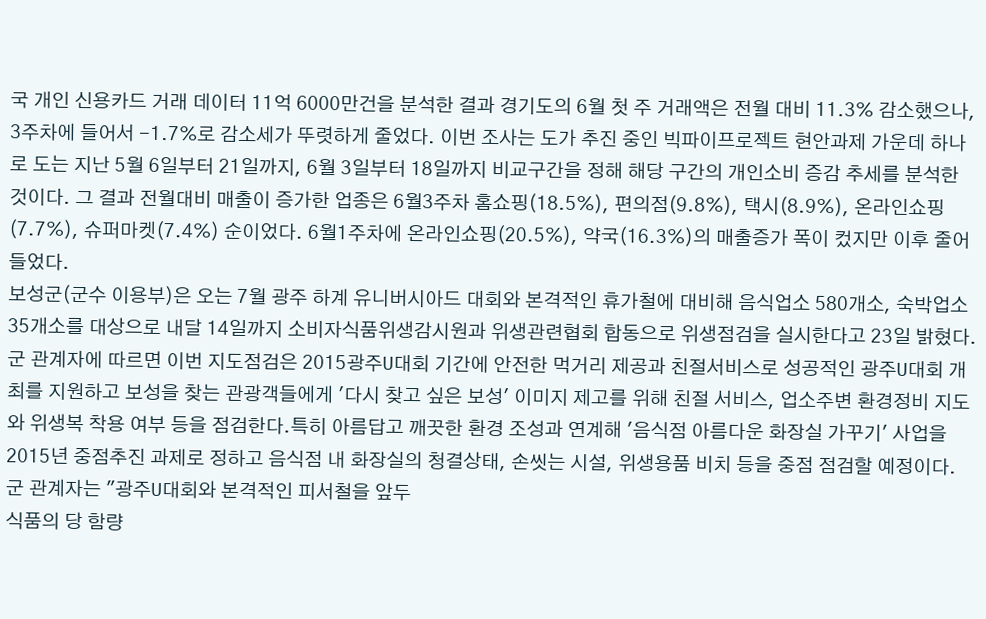국 개인 신용카드 거래 데이터 11억 6000만건을 분석한 결과 경기도의 6월 첫 주 거래액은 전월 대비 11.3% 감소했으나, 3주차에 들어서 -1.7%로 감소세가 뚜렷하게 줄었다. 이번 조사는 도가 추진 중인 빅파이프로젝트 현안과제 가운데 하나로 도는 지난 5월 6일부터 21일까지, 6월 3일부터 18일까지 비교구간을 정해 해당 구간의 개인소비 증감 추세를 분석한 것이다. 그 결과 전월대비 매출이 증가한 업종은 6월3주차 홈쇼핑(18.5%), 편의점(9.8%), 택시(8.9%), 온라인쇼핑(7.7%), 슈퍼마켓(7.4%) 순이었다. 6월1주차에 온라인쇼핑(20.5%), 약국(16.3%)의 매출증가 폭이 컸지만 이후 줄어들었다.
보성군(군수 이용부)은 오는 7월 광주 하계 유니버시아드 대회와 본격적인 휴가철에 대비해 음식업소 580개소, 숙박업소 35개소를 대상으로 내달 14일까지 소비자식품위생감시원과 위생관련협회 합동으로 위생점검을 실시한다고 23일 밝혔다. 군 관계자에 따르면 이번 지도점검은 2015광주U대회 기간에 안전한 먹거리 제공과 친절서비스로 성공적인 광주U대회 개최를 지원하고 보성을 찾는 관광객들에게 '다시 찾고 싶은 보성' 이미지 제고를 위해 친절 서비스, 업소주변 환경정비 지도와 위생복 착용 여부 등을 점검한다.특히 아름답고 깨끗한 환경 조성과 연계해 '음식점 아름다운 화장실 가꾸기' 사업을 2015년 중점추진 과제로 정하고 음식점 내 화장실의 청결상태, 손씻는 시설, 위생용품 비치 등을 중점 점검할 예정이다. 군 관계자는 "광주U대회와 본격적인 피서철을 앞두
식품의 당 함량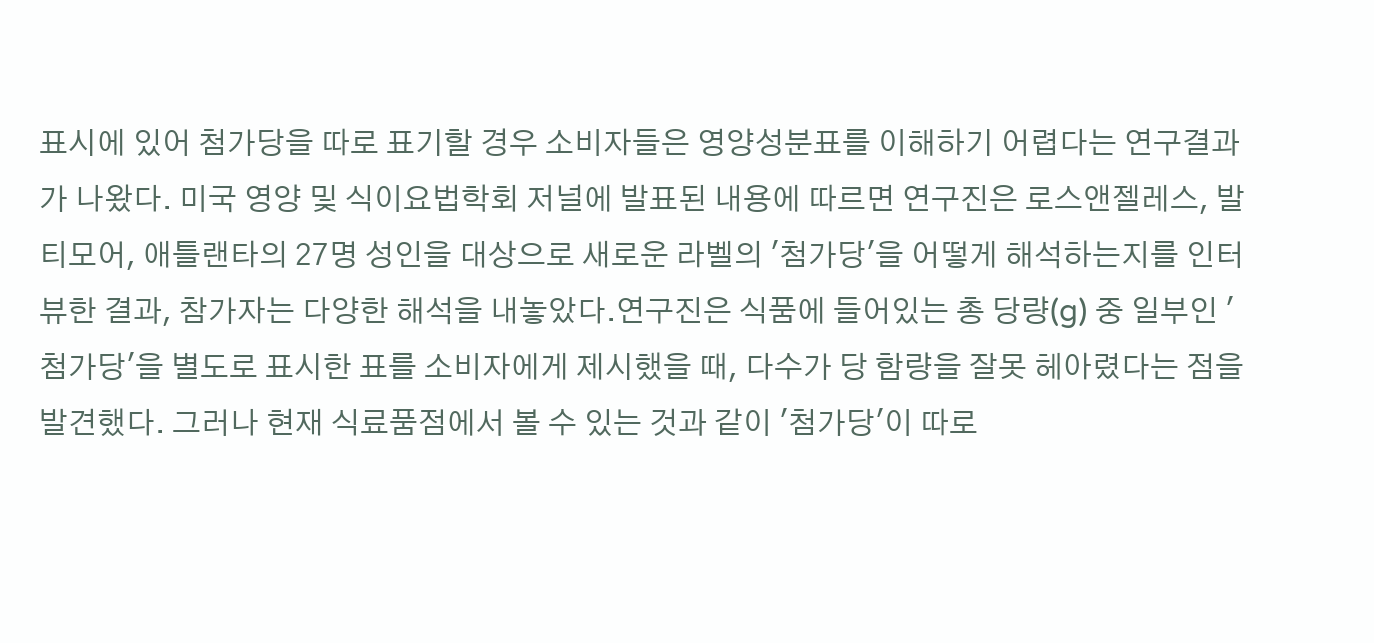표시에 있어 첨가당을 따로 표기할 경우 소비자들은 영양성분표를 이해하기 어렵다는 연구결과가 나왔다. 미국 영양 및 식이요법학회 저널에 발표된 내용에 따르면 연구진은 로스앤젤레스, 발티모어, 애틀랜타의 27명 성인을 대상으로 새로운 라벨의 '첨가당'을 어떻게 해석하는지를 인터뷰한 결과, 참가자는 다양한 해석을 내놓았다.연구진은 식품에 들어있는 총 당량(g) 중 일부인 '첨가당'을 별도로 표시한 표를 소비자에게 제시했을 때, 다수가 당 함량을 잘못 헤아렸다는 점을 발견했다. 그러나 현재 식료품점에서 볼 수 있는 것과 같이 '첨가당'이 따로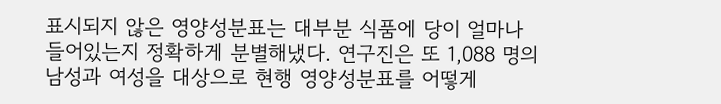표시되지 않은 영양성분표는 대부분 식품에 당이 얼마나 들어있는지 정확하게 분별해냈다. 연구진은 또 1,088 명의 남성과 여성을 대상으로 현행 영양성분표를 어떻게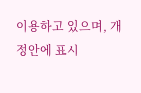이용하고 있으며, 개정안에 표시